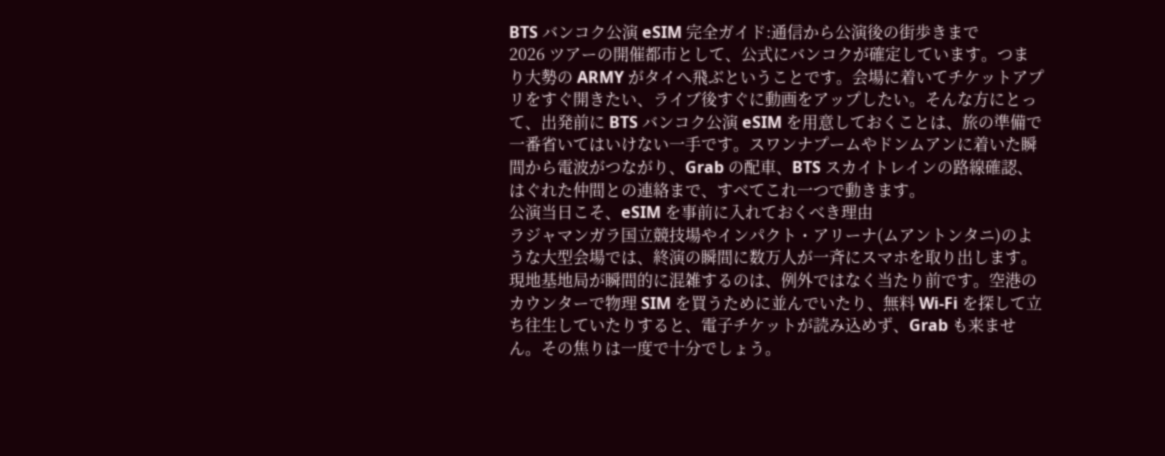BTS バンコク公演 eSIM 完全ガイド:通信から公演後の街歩きまで
2026 ツアーの開催都市として、公式にバンコクが確定しています。つまり大勢の ARMY がタイへ飛ぶということです。会場に着いてチケットアプリをすぐ開きたい、ライブ後すぐに動画をアップしたい。そんな方にとって、出発前に BTS バンコク公演 eSIM を用意しておくことは、旅の準備で一番省いてはいけない一手です。スワンナプームやドンムアンに着いた瞬間から電波がつながり、Grab の配車、BTS スカイトレインの路線確認、はぐれた仲間との連絡まで、すべてこれ一つで動きます。
公演当日こそ、eSIM を事前に入れておくべき理由
ラジャマンガラ国立競技場やインパクト・アリーナ(ムアントンタニ)のような大型会場では、終演の瞬間に数万人が一斉にスマホを取り出します。現地基地局が瞬間的に混雑するのは、例外ではなく当たり前です。空港のカウンターで物理 SIM を買うために並んでいたり、無料 Wi-Fi を探して立ち往生していたりすると、電子チケットが読み込めず、Grab も来ません。その焦りは一度で十分でしょう。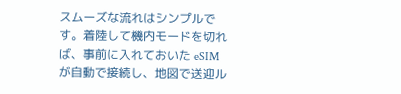スムーズな流れはシンプルです。着陸して機内モードを切れば、事前に入れておいた eSIM が自動で接続し、地図で送迎ル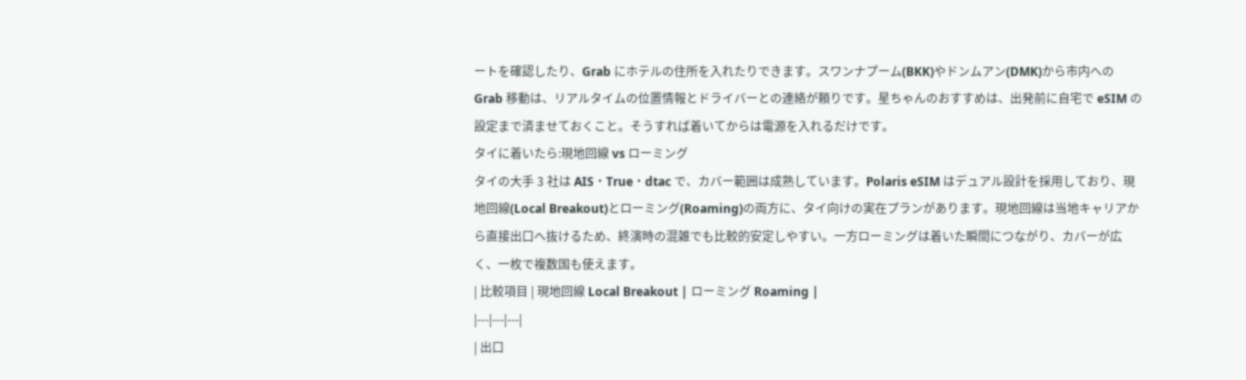ートを確認したり、Grab にホテルの住所を入れたりできます。スワンナプーム(BKK)やドンムアン(DMK)から市内への Grab 移動は、リアルタイムの位置情報とドライバーとの連絡が頼りです。星ちゃんのおすすめは、出発前に自宅で eSIM の設定まで済ませておくこと。そうすれば着いてからは電源を入れるだけです。
タイに着いたら:現地回線 vs ローミング
タイの大手 3 社は AIS・True・dtac で、カバー範囲は成熟しています。Polaris eSIM はデュアル設計を採用しており、現地回線(Local Breakout)とローミング(Roaming)の両方に、タイ向けの実在プランがあります。現地回線は当地キャリアから直接出口へ抜けるため、終演時の混雑でも比較的安定しやすい。一方ローミングは着いた瞬間につながり、カバーが広く、一枚で複数国も使えます。
| 比較項目 | 現地回線 Local Breakout | ローミング Roaming |
|---|---|---|
| 出口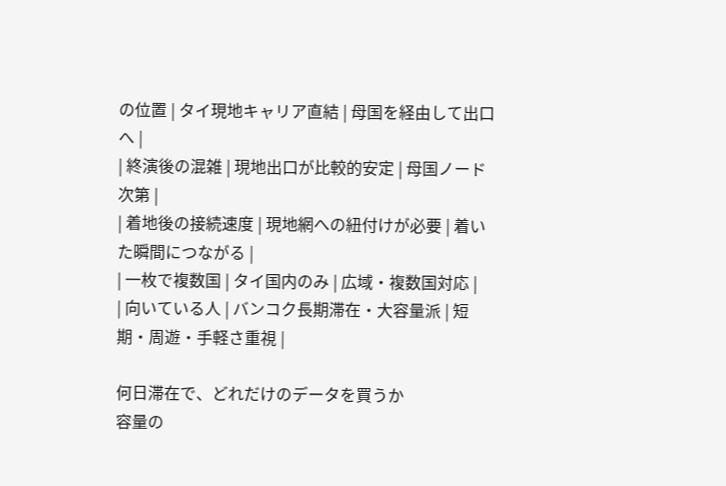の位置 | タイ現地キャリア直結 | 母国を経由して出口へ |
| 終演後の混雑 | 現地出口が比較的安定 | 母国ノード次第 |
| 着地後の接続速度 | 現地網への紐付けが必要 | 着いた瞬間につながる |
| 一枚で複数国 | タイ国内のみ | 広域・複数国対応 |
| 向いている人 | バンコク長期滞在・大容量派 | 短期・周遊・手軽さ重視 |

何日滞在で、どれだけのデータを買うか
容量の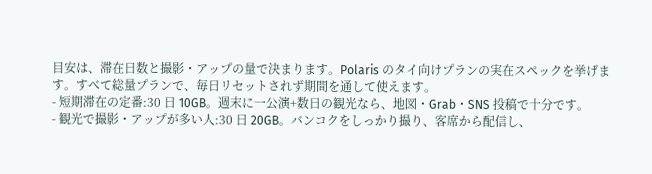目安は、滞在日数と撮影・アップの量で決まります。Polaris のタイ向けプランの実在スペックを挙げます。すべて総量プランで、毎日リセットされず期間を通して使えます。
- 短期滞在の定番:30 日 10GB。週末に一公演+数日の観光なら、地図・Grab・SNS 投稿で十分です。
- 観光で撮影・アップが多い人:30 日 20GB。バンコクをしっかり撮り、客席から配信し、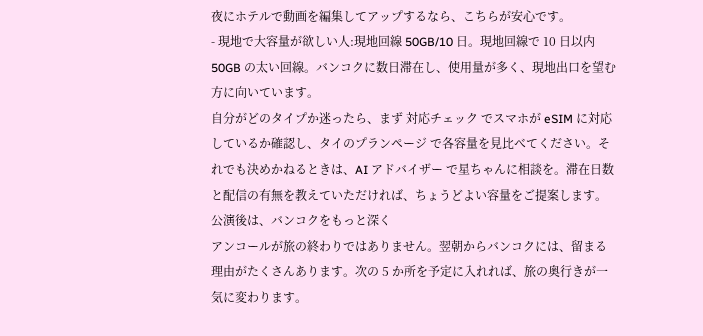夜にホテルで動画を編集してアップするなら、こちらが安心です。
- 現地で大容量が欲しい人:現地回線 50GB/10 日。現地回線で 10 日以内 50GB の太い回線。バンコクに数日滞在し、使用量が多く、現地出口を望む方に向いています。
自分がどのタイプか迷ったら、まず 対応チェック でスマホが eSIM に対応しているか確認し、タイのプランページ で各容量を見比べてください。それでも決めかねるときは、AI アドバイザー で星ちゃんに相談を。滞在日数と配信の有無を教えていただければ、ちょうどよい容量をご提案します。
公演後は、バンコクをもっと深く
アンコールが旅の終わりではありません。翌朝からバンコクには、留まる理由がたくさんあります。次の 5 か所を予定に入れれば、旅の奥行きが一気に変わります。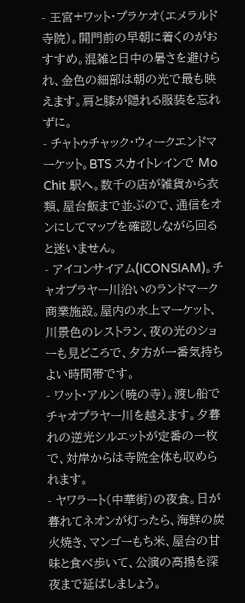- 王宮+ワット・プラケオ(エメラルド寺院)。開門前の早朝に着くのがおすすめ。混雑と日中の暑さを避けられ、金色の細部は朝の光で最も映えます。肩と膝が隠れる服装を忘れずに。
- チャトゥチャック・ウィークエンドマーケット。BTS スカイトレインで Mo Chit 駅へ。数千の店が雑貨から衣類、屋台飯まで並ぶので、通信をオンにしてマップを確認しながら回ると迷いません。
- アイコンサイアム(ICONSIAM)。チャオプラヤー川沿いのランドマーク商業施設。屋内の水上マーケット、川景色のレストラン、夜の光のショーも見どころで、夕方が一番気持ちよい時間帯です。
- ワット・アルン(暁の寺)。渡し船でチャオプラヤー川を越えます。夕暮れの逆光シルエットが定番の一枚で、対岸からは寺院全体も収められます。
- ヤワラート(中華街)の夜食。日が暮れてネオンが灯ったら、海鮮の炭火焼き、マンゴーもち米、屋台の甘味と食べ歩いて、公演の高揚を深夜まで延ばしましょう。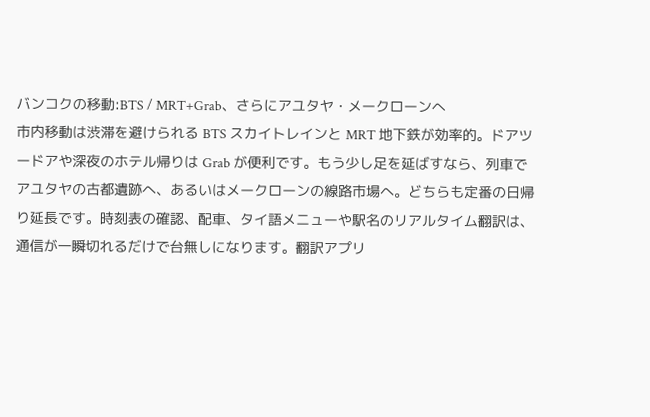バンコクの移動:BTS / MRT+Grab、さらにアユタヤ・メークローンへ
市内移動は渋滞を避けられる BTS スカイトレインと MRT 地下鉄が効率的。ドアツードアや深夜のホテル帰りは Grab が便利です。もう少し足を延ばすなら、列車でアユタヤの古都遺跡へ、あるいはメークローンの線路市場へ。どちらも定番の日帰り延長です。時刻表の確認、配車、タイ語メニューや駅名のリアルタイム翻訳は、通信が一瞬切れるだけで台無しになります。翻訳アプリ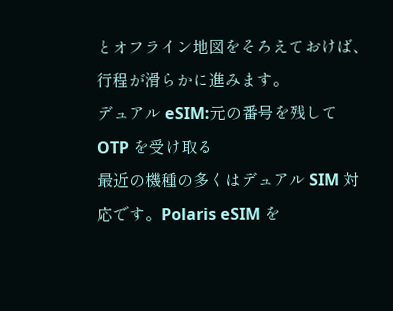とオフライン地図をそろえておけば、行程が滑らかに進みます。
デュアル eSIM:元の番号を残して OTP を受け取る
最近の機種の多くはデュアル SIM 対応です。Polaris eSIM を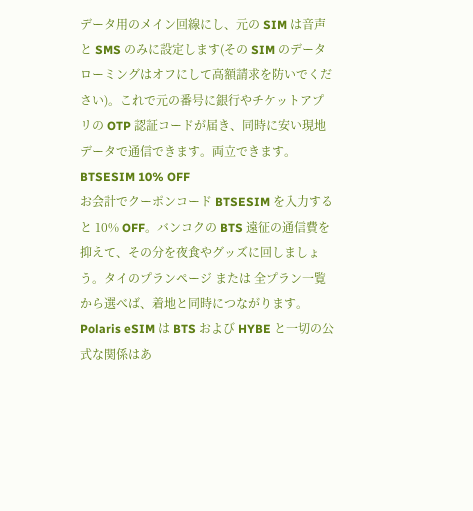データ用のメイン回線にし、元の SIM は音声と SMS のみに設定します(その SIM のデータローミングはオフにして高額請求を防いでください)。これで元の番号に銀行やチケットアプリの OTP 認証コードが届き、同時に安い現地データで通信できます。両立できます。
BTSESIM 10% OFF
お会計でクーポンコード BTSESIM を入力すると 10% OFF。バンコクの BTS 遠征の通信費を抑えて、その分を夜食やグッズに回しましょう。タイのプランページ または 全プラン一覧 から選べば、着地と同時につながります。
Polaris eSIM は BTS および HYBE と一切の公式な関係はあ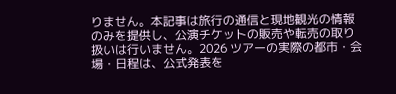りません。本記事は旅行の通信と現地観光の情報のみを提供し、公演チケットの販売や転売の取り扱いは行いません。2026 ツアーの実際の都市・会場・日程は、公式発表を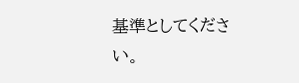基準としてください。